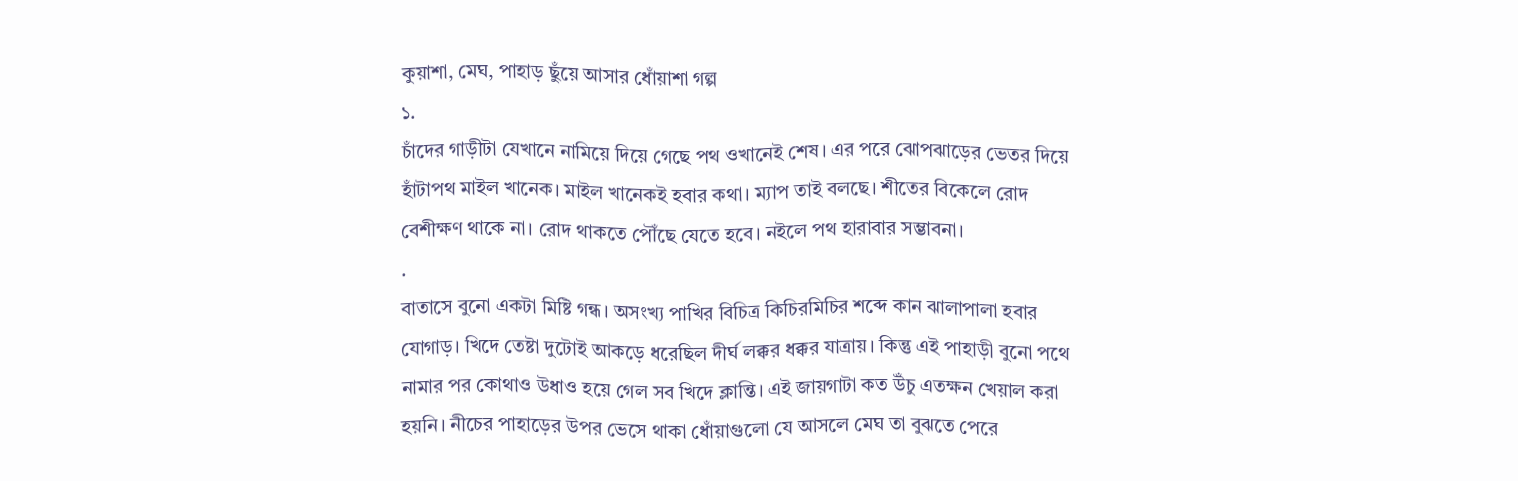কুয়াশা, মেঘ, পাহাড় ছুঁয়ে আসার ধোঁয়াশা গল্প
১.
চাঁদের গাড়ীটা যেখানে নামিয়ে দিয়ে গেছে পথ ওখানেই শেষ। এর পরে ঝোপঝাড়ের ভেতর দিয়ে হাঁটাপথ মাইল খানেক। মাইল খানেকই হবার কথা। ম্যাপ তাই বলছে। শীতের বিকেলে রোদ বেশীক্ষণ থাকে না। রোদ থাকতে পৌঁছে যেতে হবে। নইলে পথ হারাবার সম্ভাবনা।
.
বাতাসে বুনো একটা মিষ্টি গন্ধ। অসংখ্য পাখির বিচিত্র কিচিরমিচির শব্দে কান ঝালাপালা হবার যোগাড়। খিদে তেষ্টা দুটোই আকড়ে ধরেছিল দীর্ঘ লক্কর ধক্কর যাত্রায়। কিন্তু এই পাহাড়ী বুনো পথে নামার পর কোথাও উধাও হয়ে গেল সব খিদে ক্লান্তি। এই জায়গাটা কত উঁচু এতক্ষন খেয়াল করা হয়নি। নীচের পাহাড়ের উপর ভেসে থাকা ধোঁয়াগুলো যে আসলে মেঘ তা বুঝতে পেরে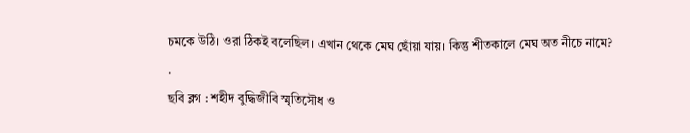চমকে উঠি। ওরা ঠিকই বলেছিল। এখান থেকে মেঘ ছোঁয়া যায়। কিন্তু শীতকালে মেঘ অত নীচে নামে?
.
ছবি ব্লগ : শহীদ বুদ্ধিজীবি স্মৃতিসৌধ ও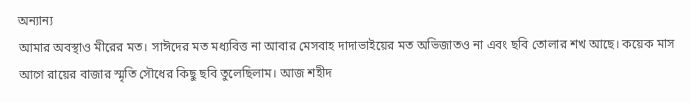অন্যান্য
আমার অবস্থাও মীরের মত। সাঈদের মত মধ্যবিত্ত না আবার মেসবাহ দাদাভাইয়ের মত অভিজাতও না এবং ছবি তোলার শখ আছে। কয়েক মাস আগে রায়ের বাজার স্মৃতি সৌধের কিছু ছবি তুলেছিলাম। আজ শহীদ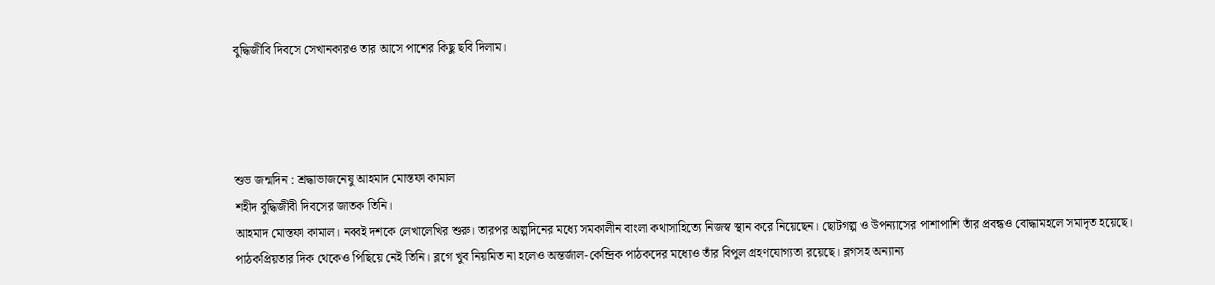বুদ্ধিজীবি দিবসে সেখানকারও তার আসে পাশের কিছু ছবি দিলাম।




শুভ জন্মদিন : শ্রদ্ধাভাজনেষু আহমাদ মোস্তফা কামাল
শহীদ বুদ্ধিজীবী দিবসের জাতক তিনি।
আহমাদ মোস্তফা কামাল। নব্বই দশকে লেখালেখির শুরু। তারপর অল্পদিনের মধ্যে সমকালীন বাংলা কথাসাহিত্যে নিজস্ব স্থান করে নিয়েছেন। ছোটগল্প ও উপন্যাসের পাশাপাশি তাঁর প্রবন্ধও বোদ্ধামহলে সমাদৃত হয়েছে।
পাঠকপ্রিয়তার দিক থেকেও পিছিয়ে নেই তিনি। ব্লগে খুব নিয়মিত না হলেও অন্তর্জাল-কেন্দ্রিক পাঠকদের মধ্যেও তাঁর বিপুল গ্রহণযোগ্যতা রয়েছে। ব্লগসহ অন্যান্য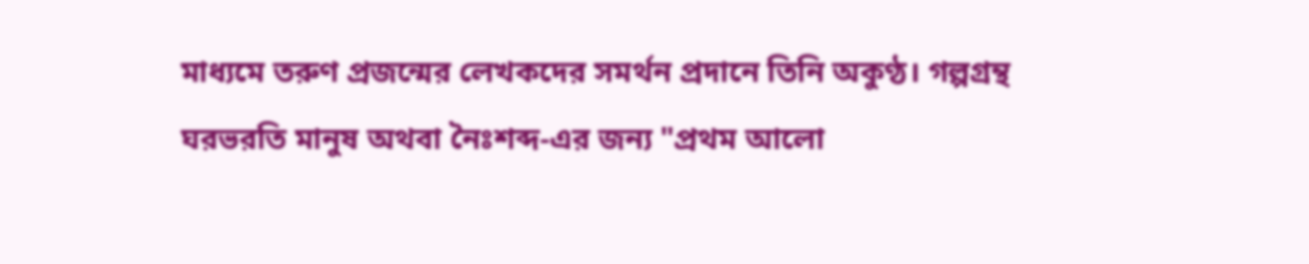মাধ্যমে তরুণ প্রজন্মের লেখকদের সমর্থন প্রদানে তিনি অকুণ্ঠ। গল্পগ্রন্থ ঘরভরতি মানুষ অথবা নৈঃশব্দ-এর জন্য "প্রথম আলো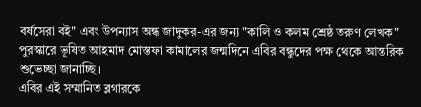বর্ষসেরা বই" এবং উপন্যাস অন্ধ জাদুকর-এর জন্য "কালি ও কলম শ্রেষ্ঠ তরুণ লেখক" পুরস্কারে ভূষিত আহমাদ মোস্তফা কামালের জন্মদিনে এবির বন্ধুদের পক্ষ থেকে আন্তরিক শুভেচ্ছা জানাচ্ছি।
এবির এই সম্মানিত ব্লগারকে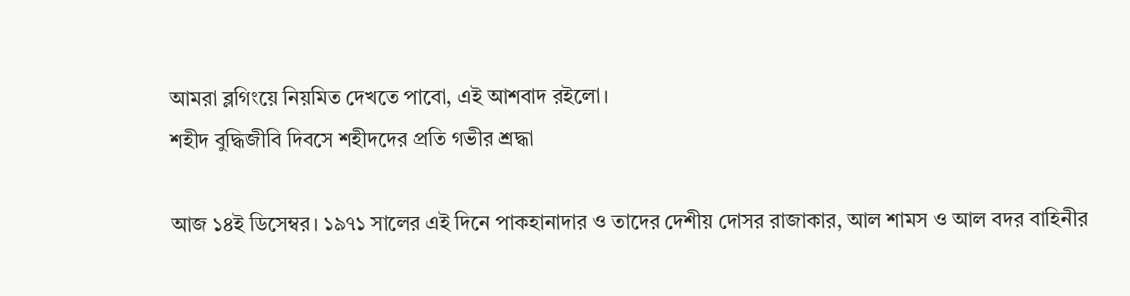আমরা ব্লগিংয়ে নিয়মিত দেখতে পাবো, এই আশবাদ রইলো।
শহীদ বুদ্ধিজীবি দিবসে শহীদদের প্রতি গভীর শ্রদ্ধা

আজ ১৪ই ডিসেম্বর। ১৯৭১ সালের এই দিনে পাকহানাদার ও তাদের দেশীয় দোসর রাজাকার, আল শামস ও আল বদর বাহিনীর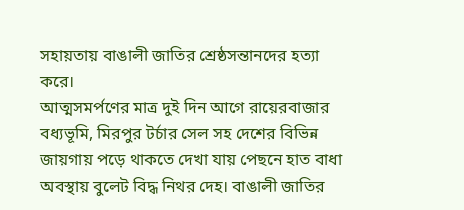সহায়তায় বাঙালী জাতির শ্রেষ্ঠসন্তানদের হত্যা করে।
আত্মসমর্পণের মাত্র দুই দিন আগে রায়েরবাজার বধ্যভূমি, মিরপুর টর্চার সেল সহ দেশের বিভিন্ন জায়গায় পড়ে থাকতে দেখা যায় পেছনে হাত বাধা অবস্থায় বুলেট বিদ্ধ নিথর দেহ। বাঙালী জাতির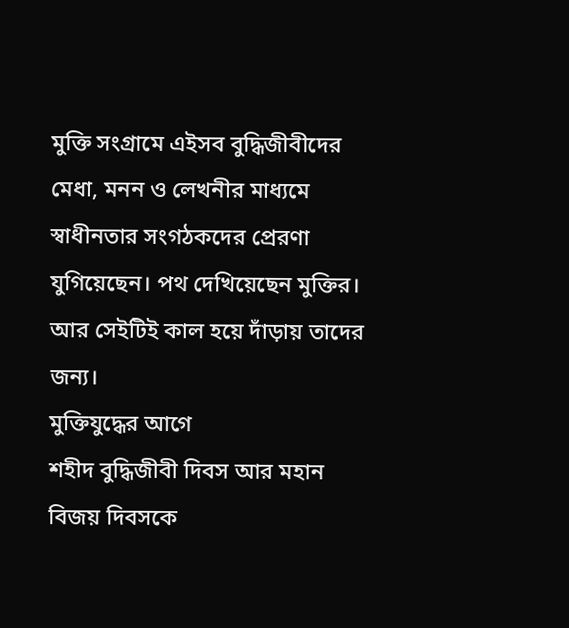মুক্তি সংগ্রামে এইসব বুদ্ধিজীবীদের মেধা, মনন ও লেখনীর মাধ্যমে স্বাধীনতার সংগঠকদের প্রেরণা যুগিয়েছেন। পথ দেখিয়েছেন মুক্তির। আর সেইটিই কাল হয়ে দাঁড়ায় তাদের জন্য।
মুক্তিযুদ্ধের আগে
শহীদ বুদ্ধিজীবী দিবস আর মহান বিজয় দিবসকে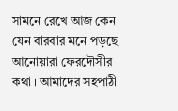সামনে রেখে আজ কেন যেন বারবার মনে পড়ছে আনোয়ারা ফেরদৌসীর কথা । আমাদের সহপাঠী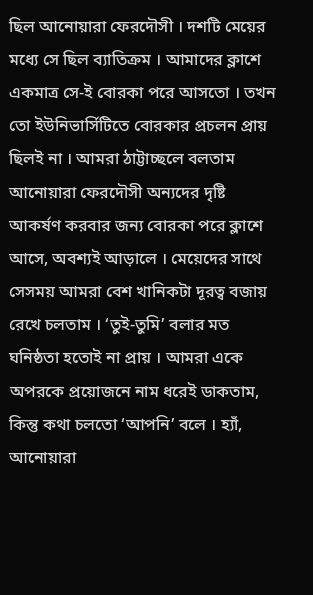ছিল আনোয়ারা ফেরদৌসী । দশটি মেয়ের মধ্যে সে ছিল ব্যাতিক্রম । আমাদের ক্লাশে একমাত্র সে-ই বোরকা পরে আসতো । তখন তো ইউনিভার্সিটিতে বোরকার প্রচলন প্রায় ছিলই না । আমরা ঠাট্টাচ্ছলে বলতাম আনোয়ারা ফেরদৌসী অন্যদের দৃষ্টি আকর্ষণ করবার জন্য বোরকা পরে ক্লাশে আসে, অবশ্যই আড়ালে । মেয়েদের সাথে সেসময় আমরা বেশ খানিকটা দূরত্ব বজায় রেখে চলতাম । ‘তুই-তুমি’ বলার মত ঘনিষ্ঠতা হতোই না প্রায় । আমরা একে অপরকে প্রয়োজনে নাম ধরেই ডাকতাম, কিন্তু কথা চলতো ‘আপনি’ বলে । হ্যাঁ, আনোয়ারা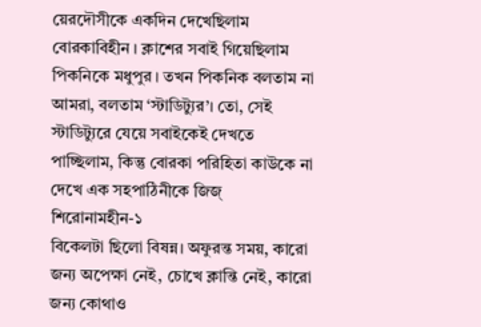য়েরদৌসীকে একদিন দেখেছিলাম বোরকাবিহীন । ক্লাশের সবাই গিয়েছিলাম পিকনিকে মধুপুর । তখন পিকনিক বলতাম না আমরা, বলতাম ‘স্টাডিট্যুর’। তো, সেই স্টাডিট্যুরে যেয়ে সবাইকেই দেখতে পাচ্ছিলাম, কিন্তু বোরকা পরিহিতা কাউকে না দেখে এক সহপাঠিনীকে জিজ্
শিরোনামহীন-১
বিকেলটা ছিলো বিষন্ন। অফুরন্ত সময়, কারো জন্য অপেক্ষা নেই, চোখে ক্লান্তি নেই, কারো জন্য কোথাও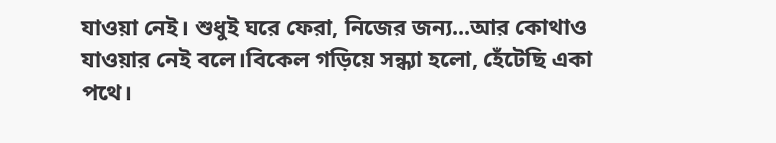যাওয়া নেই। শুধুই ঘরে ফেরা, নিজের জন্য...আর কোথাও যাওয়ার নেই বলে।বিকেল গড়িয়ে সন্ধ্যা হলো, হেঁটেছি একা পথে।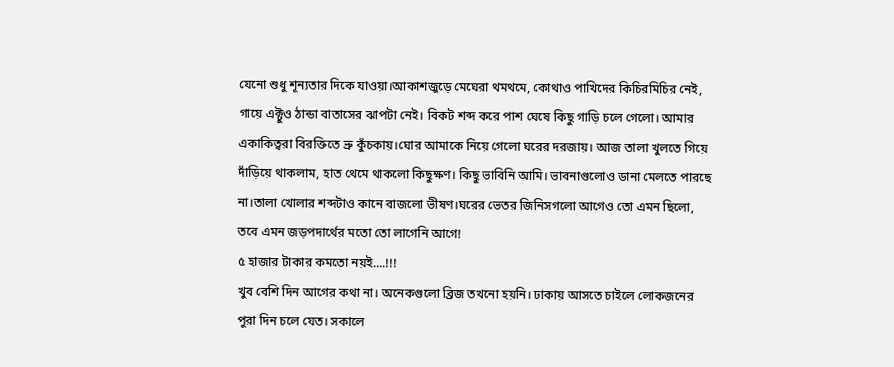যেনো শুধু শূন্যতার দিকে যাওয়া।আকাশজুড়ে মেঘেরা থমথমে, কোথাও পাখিদের কিচিরমিচির নেই, গায়ে এক্টুও ঠান্ডা বাতাসের ঝাপটা নেই। বিকট শব্দ করে পাশ ঘেষে কিছু গাড়ি চলে গেলো। আমার একাকিত্বরা বিরক্তিতে ভ্রু কুঁচকায়।ঘোর আমাকে নিয়ে গেলো ঘরের দরজায়। আজ তালা খুলতে গিয়ে দাঁড়িয়ে থাকলাম, হাত থেমে থাকলো কিছুক্ষণ। কিছু ভাবিনি আমি। ভাবনাগুলোও ডানা মেলতে পারছে না।তালা খোলার শব্দটাও কানে বাজলো ভীষণ।ঘরের ভেতর জিনিসগলো আগেও তো এমন ছিলো, তবে এমন জড়পদার্থের মতো তো লাগেনি আগে!
৫ হাজার টাকার কমতো নয়ই....!!!
খুব বেশি দিন আগের কথা না। অনেকগুলো ব্রিজ তখনো হয়নি। ঢাকায় আসতে চাইলে লোকজনের পুরা দিন চলে যেত। সকালে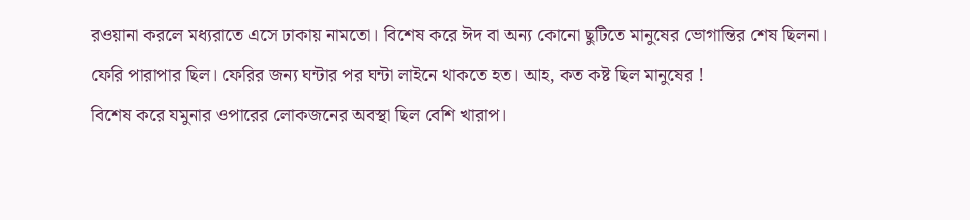রওয়ানা করলে মধ্যরাতে এসে ঢাকায় নামতো। বিশেষ করে ঈদ বা অন্য কোনো ছুটিতে মানুষের ভোগান্তির শেষ ছিলনা। ফেরি পারাপার ছিল। ফেরির জন্য ঘন্টার পর ঘন্টা লাইনে থাকতে হত। আহ, কত কষ্ট ছিল মানুষের !
বিশেষ করে যমুনার ওপারের লোকজনের অবস্থা ছিল বেশি খারাপ।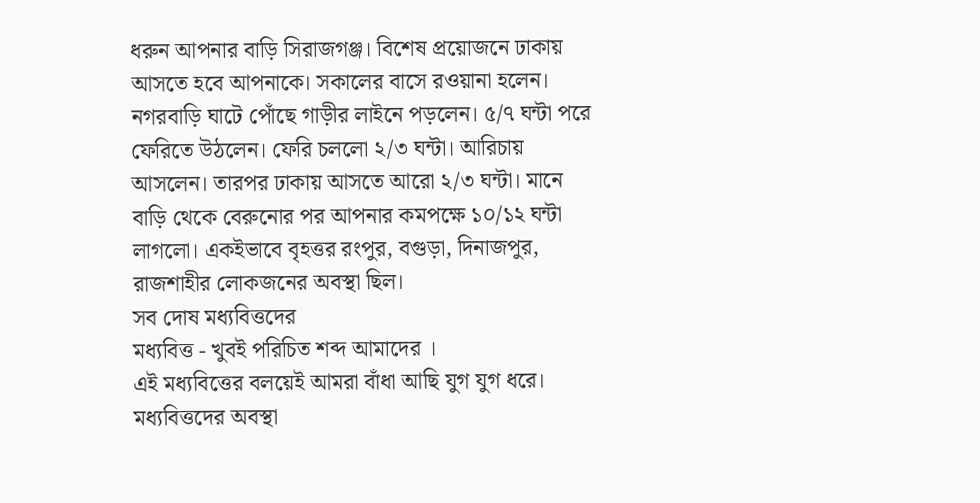ধরুন আপনার বাড়ি সিরাজগঞ্জ। বিশেষ প্রয়োজনে ঢাকায় আসতে হবে আপনাকে। সকালের বাসে রওয়ানা হলেন। নগরবাড়ি ঘাটে পোঁছে গাড়ীর লাইনে পড়লেন। ৫/৭ ঘন্টা পরে ফেরিতে উঠলেন। ফেরি চললো ২/৩ ঘন্টা। আরিচায় আসলেন। তারপর ঢাকায় আসতে আরো ২/৩ ঘন্টা। মানে বাড়ি থেকে বেরুনোর পর আপনার কমপক্ষে ১০/১২ ঘন্টা লাগলো। একইভাবে বৃহত্তর রংপুর, বগুড়া, দিনাজপুর, রাজশাহীর লোকজনের অবস্থা ছিল।
সব দোষ মধ্যবিত্তদের
মধ্যবিত্ত - খুবই পরিচিত শব্দ আমাদের ।
এই মধ্যবিত্তের বলয়েই আমরা বাঁধা আছি যুগ যুগ ধরে। মধ্যবিত্তদের অবস্থা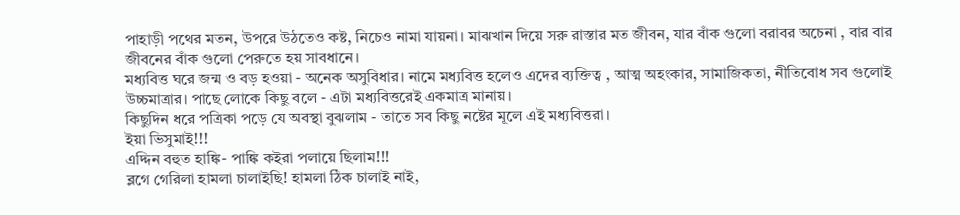পাহাড়ী পথের মতন, উপরে উঠতেও কষ্ট, নিচেও নামা যায়না। মাঝখান দিয়ে সরু রাস্তার মত জীবন, যার বাঁক গুলো বরাবর অচেনা , বার বার জীবনের বাঁক গুলো পেরুতে হয় সাবধানে।
মধ্যবিত্ত ঘরে জন্ম ও বড় হওয়া - অনেক অসুবিধার। নামে মধ্যবিত্ত হলেও এদের ব্যক্তিত্ব , আত্ম অহংকার, সামাজিকতা, নীতিবোধ সব গুলোই উচ্চমাত্রার। পাছে লোকে কিছু বলে - এটা মধ্যবিত্তরেই একমাত্র মানায়।
কিছুদিন ধরে পত্রিকা পড়ে যে অবস্থা বুঝলাম - তাতে সব কিছু নষ্টের মূলে এই মধ্যবিত্তরা।
ইয়া ভিসুমাই!!!
এদ্দিন বহুত হাঙ্কি- পাঙ্কি কইরা পলায়ে ছিলাম!!!
ব্লগে গেরিলা হামলা চালাইছি! হামলা ঠিক চালাই নাই,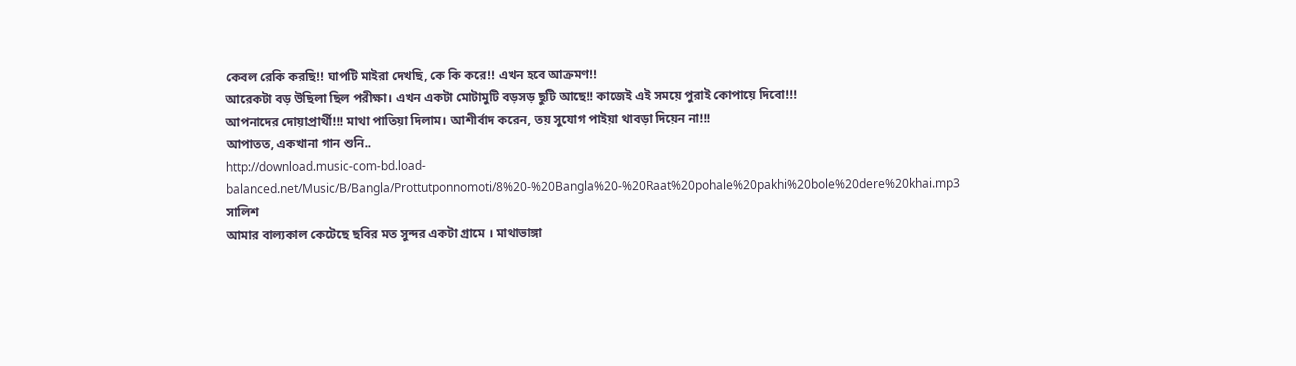কেবল রেকি করছি!! ঘাপটি মাইরা দেখছি, কে কি করে!! এখন হবে আক্রমণ!!
আরেকটা বড় উছিলা ছিল পরীক্ষা। এখন একটা মোটামুটি বড়সড় ছুটি আছে!! কাজেই এই সময়ে পুরাই কোপায়ে দিবো!!!
আপনাদের দোয়াপ্রার্থী!!! মাথা পাতিয়া দিলাম। আশীর্বাদ করেন, তয় সুযোগ পাইয়া থাবড়া দিয়েন না!!!
আপাতত, একখানা গান শুনি..
http://download.music-com-bd.load-balanced.net/Music/B/Bangla/Prottutponnomoti/8%20-%20Bangla%20-%20Raat%20pohale%20pakhi%20bole%20dere%20khai.mp3
সালিশ
আমার বাল্যকাল কেটেছে ছবির মত সুন্দর একটা গ্রামে । মাথাভাঙ্গা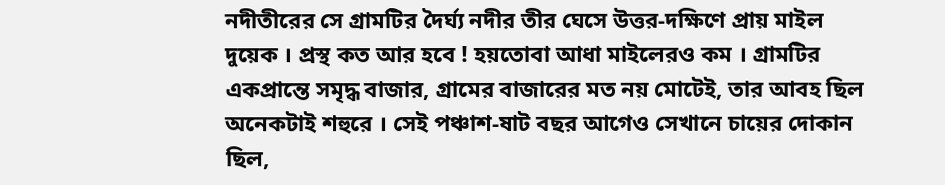নদীতীরের সে গ্রামটির দৈর্ঘ্য নদীর তীর ঘেসে উত্তর-দক্ষিণে প্রায় মাইল দুয়েক । প্রস্থ কত আর হবে ! হয়তোবা আধা মাইলেরও কম । গ্রামটির একপ্রান্তে সমৃদ্ধ বাজার, গ্রামের বাজারের মত নয় মোটেই, তার আবহ ছিল অনেকটাই শহুরে । সেই পঞ্চাশ-ষাট বছর আগেও সেখানে চায়ের দোকান ছিল,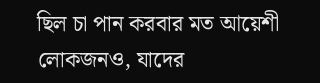ছিল চা পান করবার মত আয়েশী লোকজনও, যাদের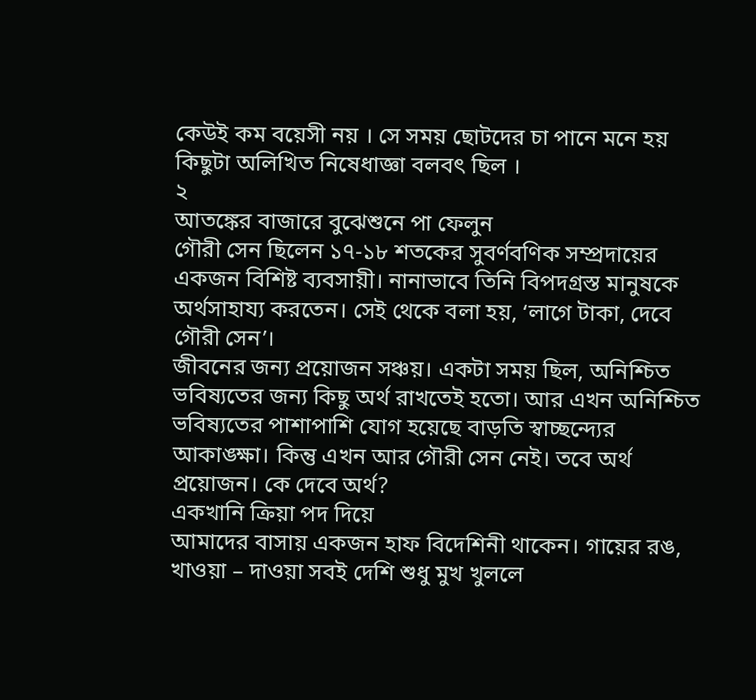কেউই কম বয়েসী নয় । সে সময় ছোটদের চা পানে মনে হয় কিছুটা অলিখিত নিষেধাজ্ঞা বলবৎ ছিল ।
২
আতঙ্কের বাজারে বুঝেশুনে পা ফেলুন
গৌরী সেন ছিলেন ১৭-১৮ শতকের সুবর্ণবণিক সম্প্রদায়ের একজন বিশিষ্ট ব্যবসায়ী। নানাভাবে তিনি বিপদগ্রস্ত মানুষকে অর্থসাহায্য করতেন। সেই থেকে বলা হয়, ‘লাগে টাকা, দেবে গৌরী সেন’।
জীবনের জন্য প্রয়োজন সঞ্চয়। একটা সময় ছিল, অনিশ্চিত ভবিষ্যতের জন্য কিছু অর্থ রাখতেই হতো। আর এখন অনিশ্চিত ভবিষ্যতের পাশাপাশি যোগ হয়েছে বাড়তি স্বাচ্ছন্দ্যের আকাঙ্ক্ষা। কিন্তু এখন আর গৌরী সেন নেই। তবে অর্থ প্রয়োজন। কে দেবে অর্থ?
একখানি ক্রিয়া পদ দিয়ে
আমাদের বাসায় একজন হাফ বিদেশিনী থাকেন। গায়ের রঙ, খাওয়া – দাওয়া সবই দেশি শুধু মুখ খুললে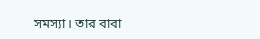সমস্যা। তার বাবা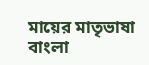মায়ের মাতৃভাষা বাংলা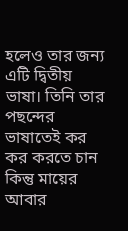হলেও তার জন্য এটি দ্বিতীয় ভাষা। তিনি তার পছন্দের ভাষাতেই কর কর করতে চান কিন্তু মায়ের আবার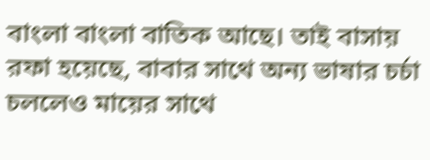বাংলা বাংলা বাতিক আছে। তাই বাসায় রফা হয়েছে, বাবার সাথে অন্য ভাষার চর্চা চললেও মায়ের সাথে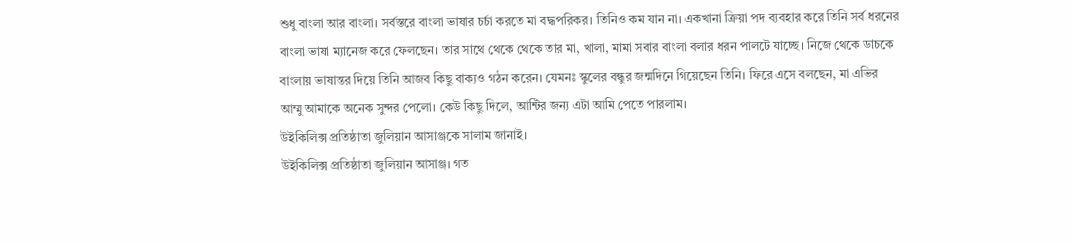শুধু বাংলা আর বাংলা। সর্বস্তরে বাংলা ভাষার চর্চা করতে মা বদ্ধপরিকর। তিনিও কম যান না। একখানা ক্রিয়া পদ ব্যবহার করে তিনি সর্ব ধরনের বাংলা ভাষা ম্যানেজ করে ফেলছেন। তার সাথে থেকে থেকে তার মা, খালা, মামা সবার বাংলা বলার ধরন পালটে যাচ্ছে। নিজে থেকে ডাচকে বাংলায় ভাষান্তর দিয়ে তিনি আজব কিছু বাক্যও গঠন করেন। যেমনঃ স্কুলের বন্ধুর জন্মদিনে গিয়েছেন তিনি। ফিরে এসে বলছেন, মা এভির আম্মু আমাকে অনেক সুন্দর পেলো। কেউ কিছু দিলে, আন্টির জন্য এটা আমি পেতে পারলাম।
উইকিলিক্স প্রতিষ্ঠাতা জুলিয়ান আসাঞ্জকে সালাম জানাই।
উইকিলিক্স প্রতিষ্ঠাতা জুলিয়ান আসাঞ্জ। গত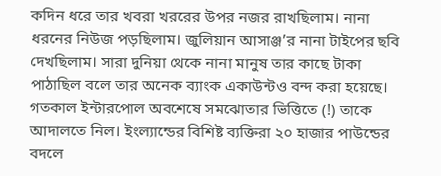কদিন ধরে তার খবরা খররের উপর নজর রাখছিলাম। নানা ধরনের নিউজ পড়ছিলাম। জুলিয়ান আসাঞ্জ’র নানা টাইপের ছবি দেখছিলাম। সারা দুনিয়া থেকে নানা মানুষ তার কাছে টাকা পাঠাছিল বলে তার অনেক ব্যাংক একাউন্টও বন্দ করা হয়েছে। গতকাল ইন্টারপোল অবশেষে সমঝোতার ভিত্তিতে (!) তাকে আদালতে নিল। ইংল্যান্ডের বিশিষ্ট ব্যক্তিরা ২০ হাজার পাউন্ডের বদলে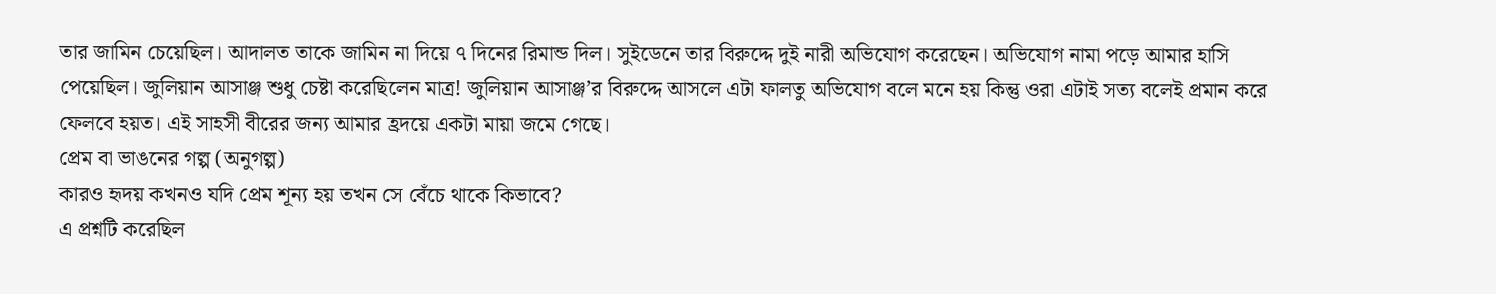তার জামিন চেয়েছিল। আদালত তাকে জামিন না দিয়ে ৭ দিনের রিমান্ড দিল। সুইডেনে তার বিরুদ্দে দুই নারী অভিযোগ করেছেন। অভিযোগ নামা পড়ে আমার হাসি পেয়েছিল। জুলিয়ান আসাঞ্জ শুধু চেষ্টা করেছিলেন মাত্র! জুলিয়ান আসাঞ্জ’র বিরুদ্দে আসলে এটা ফালতু অভিযোগ বলে মনে হয় কিন্তু ওরা এটাই সত্য বলেই প্রমান করে ফেলবে হয়ত। এই সাহসী বীরের জন্য আমার হ্রদয়ে একটা মায়া জমে গেছে।
প্রেম বা ভাঙনের গল্প (অনুগল্প)
কারও হৃদয় কখনও যদি প্রেম শূন্য হয় তখন সে বেঁচে থাকে কিভাবে?
এ প্রশ্নটি করেছিল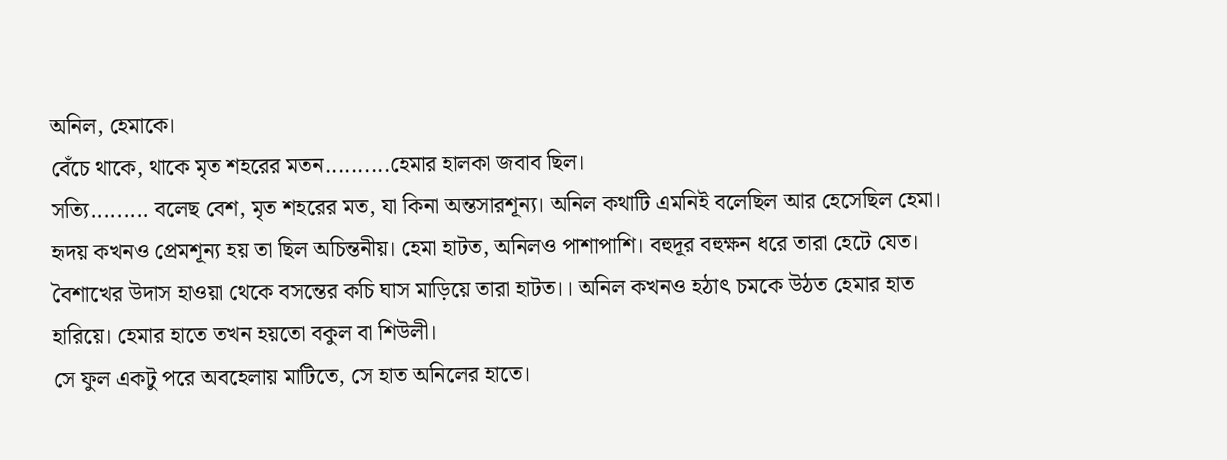অনিল, হেমাকে।
বেঁচে থাকে, থাকে মৃত শহরের মতন..........হেমার হালকা জবাব ছিল।
সত্যি......... বলেছ বেশ, মৃত শহরের মত, যা কিনা অন্তসারশূন্য। অনিল কথাটি এমনিই বলেছিল আর হেসেছিল হেমা।
হৃদয় কখনও প্রেমশূন্য হয় তা ছিল অচিন্তনীয়। হেমা হাটত, অনিলও পাশাপাশি। বহুদূর বহুক্ষন ধরে তারা হেটে যেত। বৈশাখের উদাস হাওয়া থেকে বসন্তের কচি ঘাস মাড়িয়ে তারা হাটত।। অনিল কখনও হঠাৎ চমকে উঠত হেমার হাত হারিয়ে। হেমার হাতে তখন হয়তো বকুল বা শিউলী।
সে ফুল একটু পরে অবহেলায় মাটিতে, সে হাত অনিলের হাতে।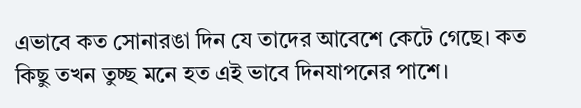এভাবে কত সোনারঙা দিন যে তাদের আবেশে কেটে গেছে। কত কিছু তখন তুচ্ছ মনে হত এই ভাবে দিনযাপনের পাশে।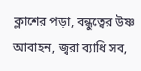ক্লাশের পড়া, বন্ধুত্বের উষ্ণ আবাহন, জ্বরা ব্যাধি সব,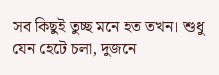সব কিছুই তুচ্ছ মনে হত তখন। শুধু যেন হেটে চলা, দুজনে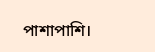পাশাপাশি।